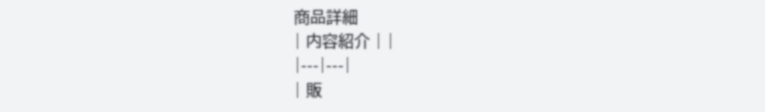商品詳細
| 内容紹介 | |
|---|---|
| 販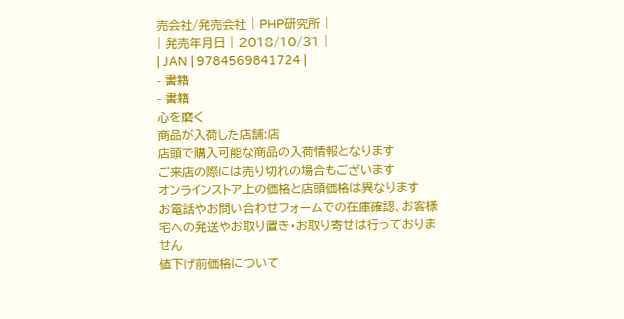売会社/発売会社 | PHP研究所 |
| 発売年月日 | 2018/10/31 |
| JAN | 9784569841724 |
- 書籍
- 書籍
心を磨く
商品が入荷した店舗:店
店頭で購入可能な商品の入荷情報となります
ご来店の際には売り切れの場合もございます
オンラインストア上の価格と店頭価格は異なります
お電話やお問い合わせフォームでの在庫確認、お客様宅への発送やお取り置き・お取り寄せは行っておりません
値下げ前価格について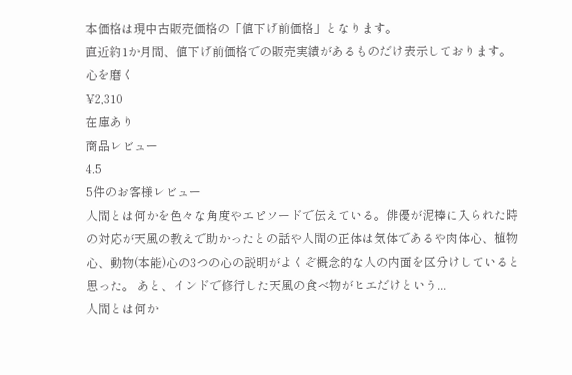本価格は現中古販売価格の「値下げ前価格」となります。
直近約1か月間、値下げ前価格での販売実績があるものだけ表示しております。
心を磨く
¥2,310
在庫あり
商品レビュー
4.5
5件のお客様レビュー
人間とは何かを色々な角度やエピソードで伝えている。俳優が泥棒に入られた時の対応が天風の教えで助かったとの話や人間の正体は気体であるや肉体心、植物心、動物(本能)心の3つの心の説明がよくぞ概念的な人の内面を区分けしていると思った。 あと、インドで修行した天風の食べ物がヒエだけという...
人間とは何か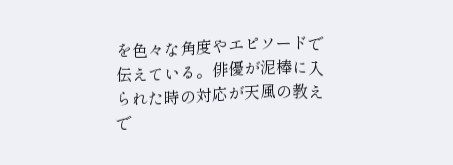を色々な角度やエピソードで伝えている。俳優が泥棒に入られた時の対応が天風の教えで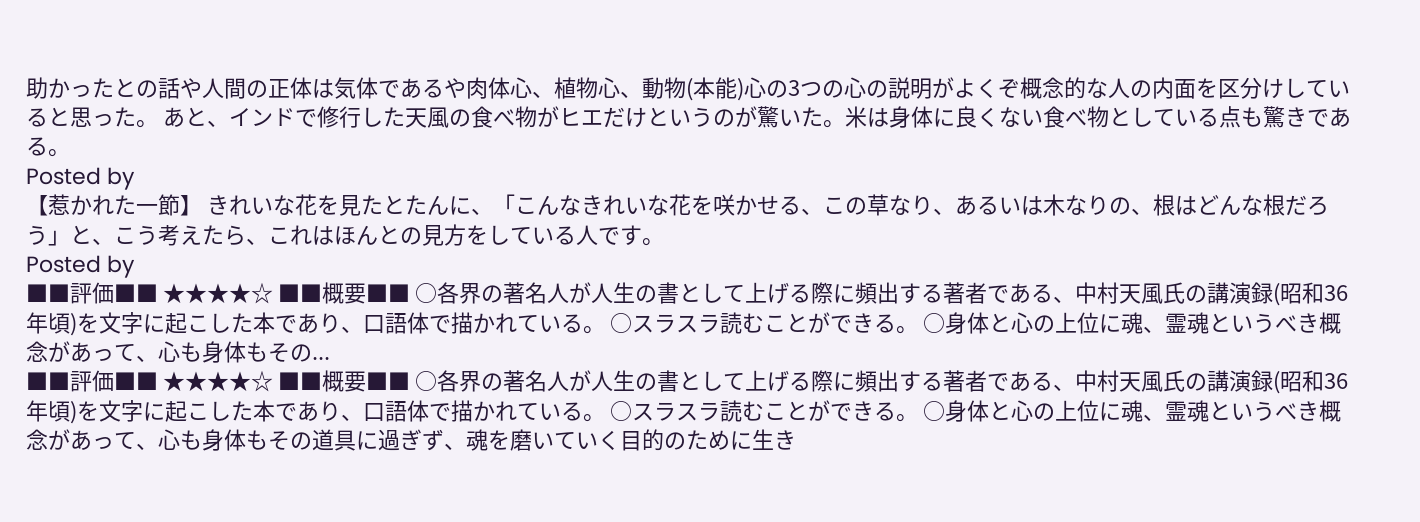助かったとの話や人間の正体は気体であるや肉体心、植物心、動物(本能)心の3つの心の説明がよくぞ概念的な人の内面を区分けしていると思った。 あと、インドで修行した天風の食べ物がヒエだけというのが驚いた。米は身体に良くない食べ物としている点も驚きである。
Posted by
【惹かれた一節】 きれいな花を見たとたんに、「こんなきれいな花を咲かせる、この草なり、あるいは木なりの、根はどんな根だろう」と、こう考えたら、これはほんとの見方をしている人です。
Posted by
■■評価■■ ★★★★☆ ■■概要■■ ○各界の著名人が人生の書として上げる際に頻出する著者である、中村天風氏の講演録(昭和36年頃)を文字に起こした本であり、口語体で描かれている。 ○スラスラ読むことができる。 ○身体と心の上位に魂、霊魂というべき概念があって、心も身体もその...
■■評価■■ ★★★★☆ ■■概要■■ ○各界の著名人が人生の書として上げる際に頻出する著者である、中村天風氏の講演録(昭和36年頃)を文字に起こした本であり、口語体で描かれている。 ○スラスラ読むことができる。 ○身体と心の上位に魂、霊魂というべき概念があって、心も身体もその道具に過ぎず、魂を磨いていく目的のために生き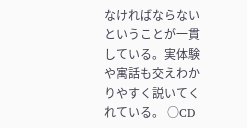なければならないということが一貫している。実体験や寓話も交えわかりやすく説いてくれている。 ○CD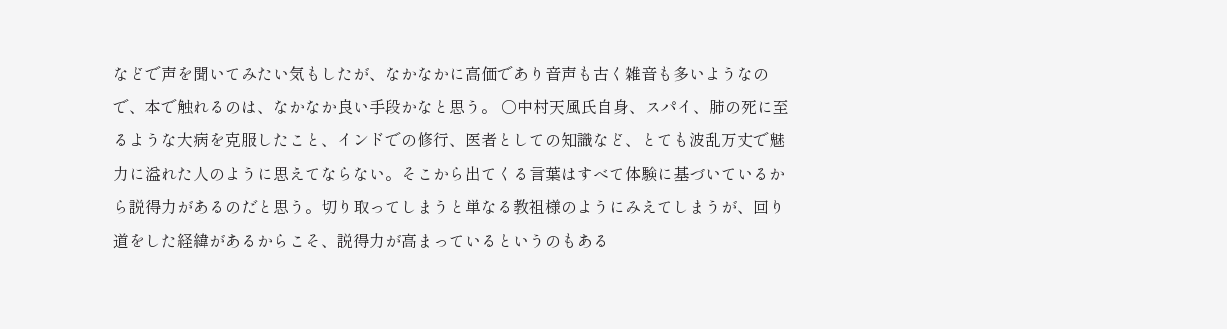などで声を聞いてみたい気もしたが、なかなかに高価であり音声も古く雑音も多いようなので、本で触れるのは、なかなか良い手段かなと思う。 ○中村天風氏自身、スパイ、肺の死に至るような大病を克服したこと、インドでの修行、医者としての知識など、とても波乱万丈で魅力に溢れた人のように思えてならない。そこから出てくる言葉はすべて体験に基づいているから説得力があるのだと思う。切り取ってしまうと単なる教祖様のようにみえてしまうが、回り道をした経緯があるからこそ、説得力が高まっているというのもある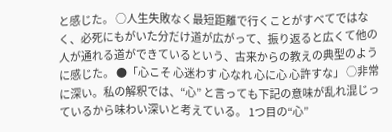と感じた。 ○人生失敗なく最短距離で行くことがすべてではなく、必死にもがいた分だけ道が広がって、振り返ると広くて他の人が通れる道ができているという、古来からの教えの典型のように感じた。 ●「心こそ 心迷わす 心なれ 心に心 心許すな」 ○非常に深い。私の解釈では、“心” と言っても下記の意味が乱れ混じっているから味わい深いと考えている。 1つ目の“心”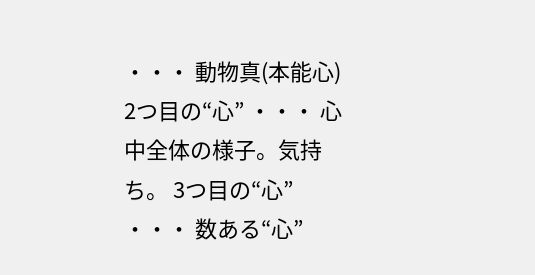・・・ 動物真(本能心) 2つ目の“心” ・・・ 心中全体の様子。気持ち。 3つ目の“心” ・・・ 数ある“心”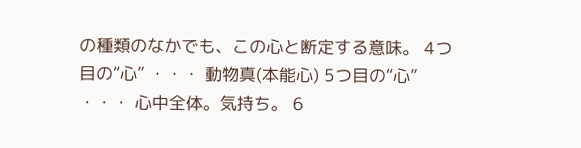の種類のなかでも、この心と断定する意味。 4つ目の“心” ・・・ 動物真(本能心) 5つ目の“心” ・・・ 心中全体。気持ち。 6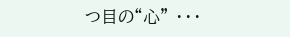つ目の“心” ・・・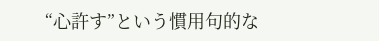“心許す”という慣用句的な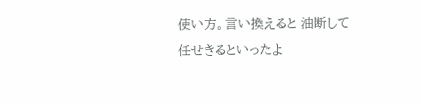使い方。言い換えると 油断して任せきるといったよ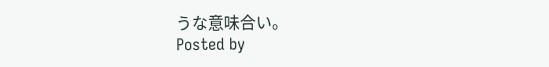うな意味合い。
Posted by